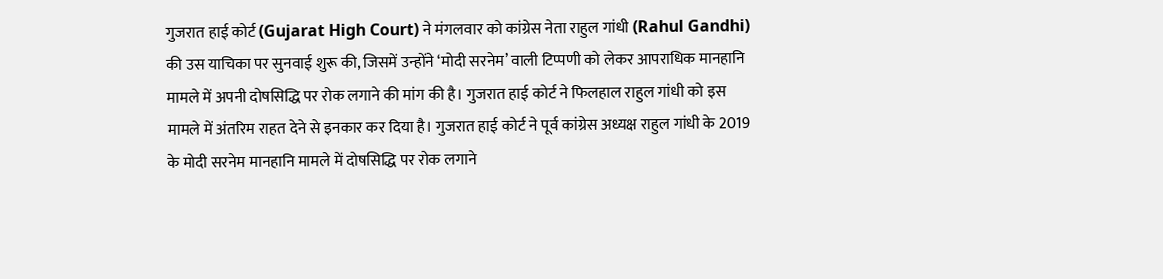गुजरात हाई कोर्ट (Gujarat High Court) ने मंगलवार को कांग्रेस नेता राहुल गांधी (Rahul Gandhi) की उस याचिका पर सुनवाई शुरू की, जिसमें उन्होंने ‘मोदी सरनेम’ वाली टिप्पणी को लेकर आपराधिक मानहानि मामले में अपनी दोषसिद्धि पर रोक लगाने की मांग की है। गुजरात हाई कोर्ट ने फिलहाल राहुल गांधी को इस मामले में अंतरिम राहत देने से इनकार कर दिया है। गुजरात हाई कोर्ट ने पूर्व कांग्रेस अध्यक्ष राहुल गांधी के 2019 के मोदी सरनेम मानहानि मामले में दोषसिद्धि पर रोक लगाने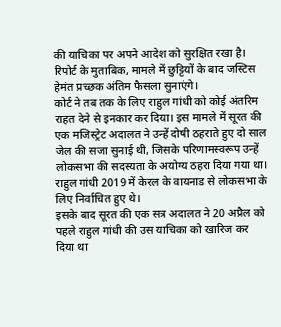की याचिका पर अपने आदेश को सुरक्षित रखा है। रिपोर्ट के मुताबिक, मामले में छुट्टियों के बाद जस्टिस हेमंत प्रच्छक अंतिम फैसला सुनाएंगे।
कोर्ट ने तब तक के लिए राहुल गांधी को कोई अंतरिम राहत देने से इनकार कर दिया। इस मामले में सूरत की एक मजिस्ट्रेट अदालत ने उन्हें दोषी ठहराते हुए दो साल जेल की सजा सुनाई थी, जिसके परिणामस्वरूप उन्हें लोकसभा की सदस्यता के अयोग्य ठहरा दिया गया था। राहुल गांधी 2019 में केरल के वायनाड से लोकसभा के लिए निर्वाचित हुए थे।
इसके बाद सूरत की एक सत्र अदालत ने 20 अप्रैल को पहले राहुल गांधी की उस याचिका को खारिज कर दिया था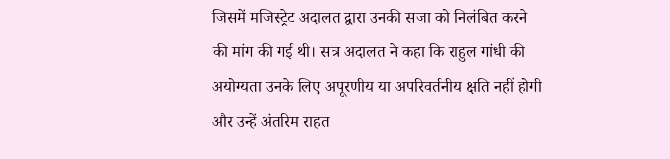जिसमें मजिस्ट्रेट अदालत द्वारा उनकी सजा को निलंबित करने की मांग की गई थी। सत्र अदालत ने कहा कि राहुल गांधी की अयोग्यता उनके लिए अपूरणीय या अपरिवर्तनीय क्षति नहीं होगी और उन्हें अंतरिम राहत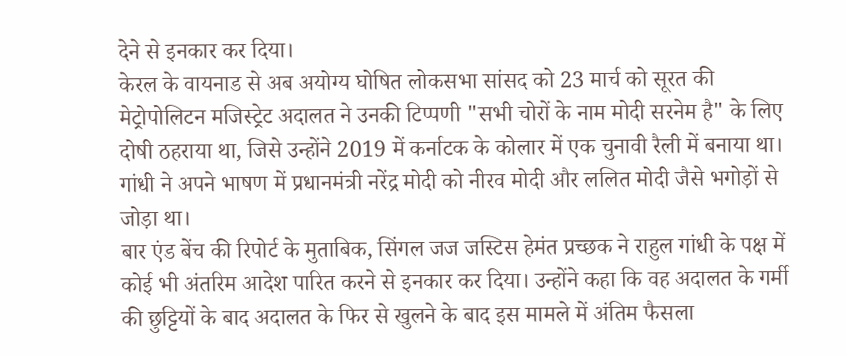देने से इनकार कर दिया।
केरल के वायनाड से अब अयोग्य घोषित लोकसभा सांसद को 23 मार्च को सूरत की मेट्रोपोलिटन मजिस्ट्रेट अदालत ने उनकी टिप्पणी "सभी चोरों के नाम मोदी सरनेम है" के लिए दोषी ठहराया था, जिसे उन्होंने 2019 में कर्नाटक के कोलार में एक चुनावी रैली में बनाया था। गांधी ने अपने भाषण में प्रधानमंत्री नरेंद्र मोदी को नीरव मोदी और ललित मोदी जैसे भगोड़ों से जोड़ा था।
बार एंड बेंच की रिपोर्ट के मुताबिक, सिंगल जज जस्टिस हेमंत प्रच्छक ने राहुल गांधी के पक्ष में कोई भी अंतरिम आदेश पारित करने से इनकार कर दिया। उन्होंने कहा कि वह अदालत के गर्मी की छुट्टियों के बाद अदालत के फिर से खुलने के बाद इस मामले में अंतिम फैसला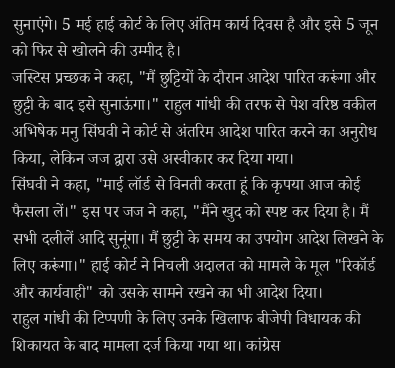सुनाएंगे। 5 मई हाई कोर्ट के लिए अंतिम कार्य दिवस है और इसे 5 जून को फिर से खोलने की उम्मीद है।
जस्टिस प्रच्छक ने कहा, "मैं छुट्टियों के दौरान आदेश पारित करूंगा और छुट्टी के बाद इसे सुनाऊंगा।" राहुल गांधी की तरफ से पेश वरिष्ठ वकील अभिषेक मनु सिंघवी ने कोर्ट से अंतरिम आदेश पारित करने का अनुरोध किया, लेकिन जज द्वारा उसे अस्वीकार कर दिया गया।
सिंघवी ने कहा, "माई लॉर्ड से विनती करता हूं कि कृपया आज कोई फैसला लें।" इस पर जज ने कहा, "मैंने खुद को स्पष्ट कर दिया है। मैं सभी दलीलें आदि सुनूंगा। मैं छुट्टी के समय का उपयोग आदेश लिखने के लिए करूंगा।" हाई कोर्ट ने निचली अदालत को मामले के मूल "रिकॉर्ड और कार्यवाही" को उसके सामने रखने का भी आदेश दिया।
राहुल गांधी की टिप्पणी के लिए उनके खिलाफ बीजेपी विधायक की शिकायत के बाद मामला दर्ज किया गया था। कांग्रेस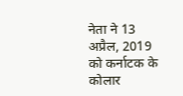नेता ने 13 अप्रैल, 2019 को कर्नाटक के कोलार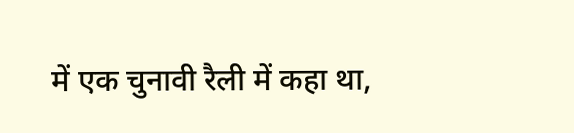में एक चुनावी रैली में कहा था,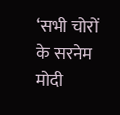‘सभी चोरों के सरनेम मोदी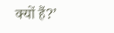क्यों हैं?’